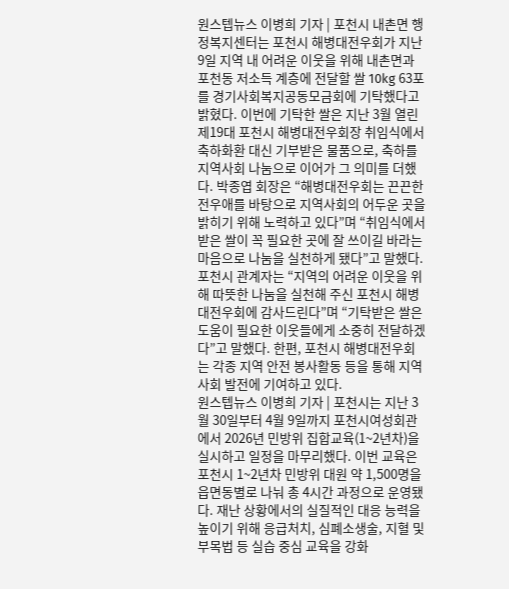원스텝뉴스 이병희 기자 | 포천시 내촌면 행정복지센터는 포천시 해병대전우회가 지난 9일 지역 내 어려운 이웃을 위해 내촌면과 포천동 저소득 계층에 전달할 쌀 10kg 63포를 경기사회복지공동모금회에 기탁했다고 밝혔다. 이번에 기탁한 쌀은 지난 3월 열린 제19대 포천시 해병대전우회장 취임식에서 축하화환 대신 기부받은 물품으로, 축하를 지역사회 나눔으로 이어가 그 의미를 더했다. 박종엽 회장은 “해병대전우회는 끈끈한 전우애를 바탕으로 지역사회의 어두운 곳을 밝히기 위해 노력하고 있다”며 “취임식에서 받은 쌀이 꼭 필요한 곳에 잘 쓰이길 바라는 마음으로 나눔을 실천하게 됐다”고 말했다. 포천시 관계자는 “지역의 어려운 이웃을 위해 따뜻한 나눔을 실천해 주신 포천시 해병대전우회에 감사드린다”며 “기탁받은 쌀은 도움이 필요한 이웃들에게 소중히 전달하겠다”고 말했다. 한편, 포천시 해병대전우회는 각종 지역 안전 봉사활동 등을 통해 지역사회 발전에 기여하고 있다.
원스텝뉴스 이병희 기자 | 포천시는 지난 3월 30일부터 4월 9일까지 포천시여성회관에서 2026년 민방위 집합교육(1~2년차)을 실시하고 일정을 마무리했다. 이번 교육은 포천시 1~2년차 민방위 대원 약 1,500명을 읍면동별로 나눠 총 4시간 과정으로 운영됐다. 재난 상황에서의 실질적인 대응 능력을 높이기 위해 응급처치, 심폐소생술, 지혈 및 부목법 등 실습 중심 교육을 강화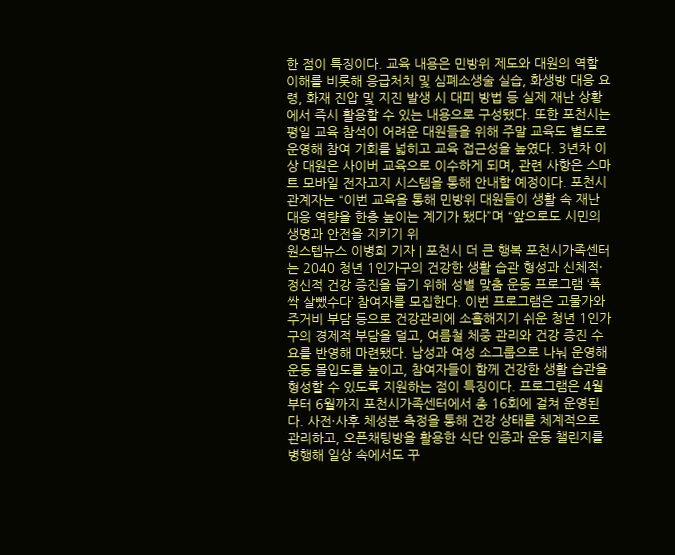한 점이 특징이다. 교육 내용은 민방위 제도와 대원의 역할 이해를 비롯해 응급처치 및 심폐소생술 실습, 화생방 대응 요령, 화재 진압 및 지진 발생 시 대피 방법 등 실제 재난 상황에서 즉시 활용할 수 있는 내용으로 구성됐다. 또한 포천시는 평일 교육 참석이 어려운 대원들을 위해 주말 교육도 별도로 운영해 참여 기회를 넓히고 교육 접근성을 높였다. 3년차 이상 대원은 사이버 교육으로 이수하게 되며, 관련 사항은 스마트 모바일 전자고지 시스템을 통해 안내할 예정이다. 포천시 관계자는 “이번 교육을 통해 민방위 대원들이 생활 속 재난 대응 역량을 한층 높이는 계기가 됐다”며 “앞으로도 시민의 생명과 안전을 지키기 위
원스텝뉴스 이병희 기자 | 포천시 더 큰 행복 포천시가족센터는 2040 청년 1인가구의 건강한 생활 습관 형성과 신체적·정신적 건강 증진을 돕기 위해 성별 맞춤 운동 프로그램 ‘폭싹 살뺐수다’ 참여자를 모집한다. 이번 프로그램은 고물가와 주거비 부담 등으로 건강관리에 소홀해지기 쉬운 청년 1인가구의 경제적 부담을 덜고, 여름철 체중 관리와 건강 증진 수요를 반영해 마련됐다. 남성과 여성 소그룹으로 나눠 운영해 운동 몰입도를 높이고, 참여자들이 함께 건강한 생활 습관을 형성할 수 있도록 지원하는 점이 특징이다. 프로그램은 4월부터 6월까지 포천시가족센터에서 총 16회에 걸쳐 운영된다. 사전·사후 체성분 측정을 통해 건강 상태를 체계적으로 관리하고, 오픈채팅방을 활용한 식단 인증과 운동 챌린지를 병행해 일상 속에서도 꾸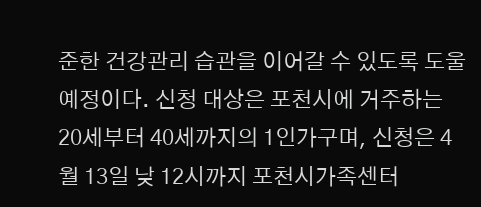준한 건강관리 습관을 이어갈 수 있도록 도울 예정이다. 신청 대상은 포천시에 거주하는 20세부터 40세까지의 1인가구며, 신청은 4월 13일 낮 12시까지 포천시가족센터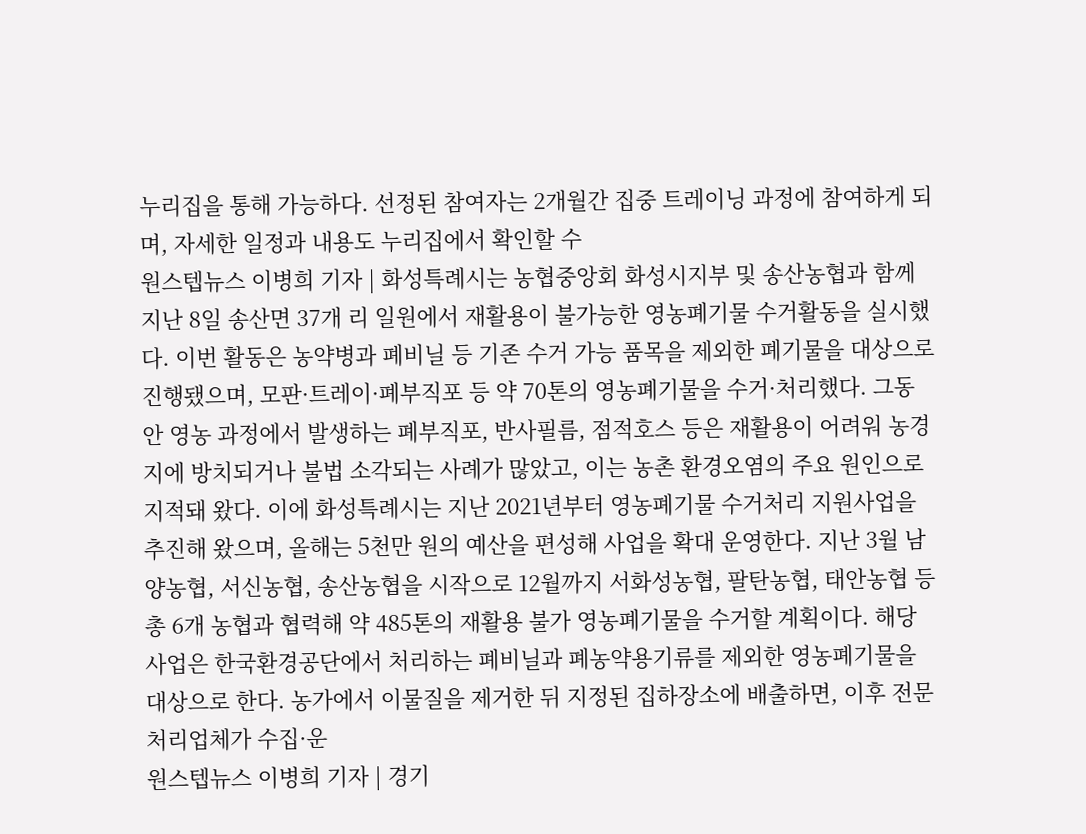누리집을 통해 가능하다. 선정된 참여자는 2개월간 집중 트레이닝 과정에 참여하게 되며, 자세한 일정과 내용도 누리집에서 확인할 수
원스텝뉴스 이병희 기자 | 화성특례시는 농협중앙회 화성시지부 및 송산농협과 함께 지난 8일 송산면 37개 리 일원에서 재활용이 불가능한 영농폐기물 수거활동을 실시했다. 이번 활동은 농약병과 폐비닐 등 기존 수거 가능 품목을 제외한 폐기물을 대상으로 진행됐으며, 모판·트레이·폐부직포 등 약 70톤의 영농폐기물을 수거·처리했다. 그동안 영농 과정에서 발생하는 폐부직포, 반사필름, 점적호스 등은 재활용이 어려워 농경지에 방치되거나 불법 소각되는 사례가 많았고, 이는 농촌 환경오염의 주요 원인으로 지적돼 왔다. 이에 화성특례시는 지난 2021년부터 영농폐기물 수거처리 지원사업을 추진해 왔으며, 올해는 5천만 원의 예산을 편성해 사업을 확대 운영한다. 지난 3월 남양농협, 서신농협, 송산농협을 시작으로 12월까지 서화성농협, 팔탄농협, 태안농협 등 총 6개 농협과 협력해 약 485톤의 재활용 불가 영농폐기물을 수거할 계획이다. 해당 사업은 한국환경공단에서 처리하는 폐비닐과 폐농약용기류를 제외한 영농폐기물을 대상으로 한다. 농가에서 이물질을 제거한 뒤 지정된 집하장소에 배출하면, 이후 전문 처리업체가 수집·운
원스텝뉴스 이병희 기자 | 경기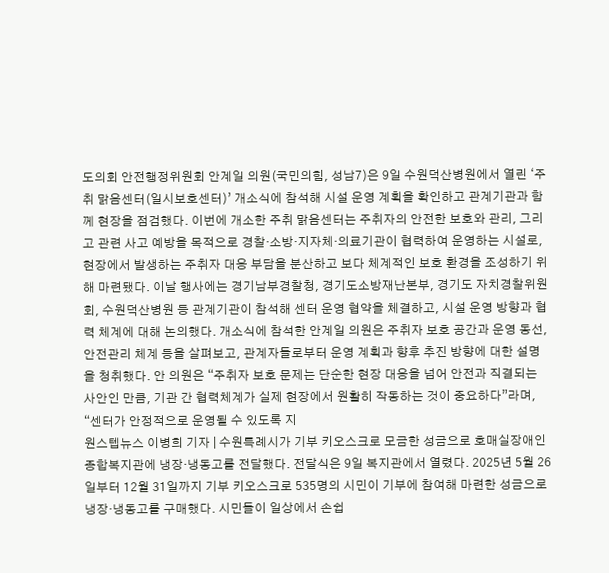도의회 안전행정위원회 안계일 의원(국민의힘, 성남7)은 9일 수원덕산병원에서 열린 ‘주취 맑음센터(일시보호센터)’ 개소식에 참석해 시설 운영 계획을 확인하고 관계기관과 함께 현장을 점검했다. 이번에 개소한 주취 맑음센터는 주취자의 안전한 보호와 관리, 그리고 관련 사고 예방을 목적으로 경찰·소방·지자체·의료기관이 협력하여 운영하는 시설로, 현장에서 발생하는 주취자 대응 부담을 분산하고 보다 체계적인 보호 환경을 조성하기 위해 마련됐다. 이날 행사에는 경기남부경찰청, 경기도소방재난본부, 경기도 자치경찰위원회, 수원덕산병원 등 관계기관이 참석해 센터 운영 협약을 체결하고, 시설 운영 방향과 협력 체계에 대해 논의했다. 개소식에 참석한 안계일 의원은 주취자 보호 공간과 운영 동선, 안전관리 체계 등을 살펴보고, 관계자들로부터 운영 계획과 향후 추진 방향에 대한 설명을 청취했다. 안 의원은 “주취자 보호 문제는 단순한 현장 대응을 넘어 안전과 직결되는 사안인 만큼, 기관 간 협력체계가 실제 현장에서 원활히 작동하는 것이 중요하다”라며, “센터가 안정적으로 운영될 수 있도록 지
원스텝뉴스 이병희 기자 | 수원특례시가 기부 키오스크로 모금한 성금으로 호매실장애인종합복지관에 냉장·냉동고를 전달했다. 전달식은 9일 복지관에서 열렸다. 2025년 5월 26일부터 12월 31일까지 기부 키오스크로 535명의 시민이 기부에 참여해 마련한 성금으로 냉장·냉동고를 구매했다. 시민들이 일상에서 손쉽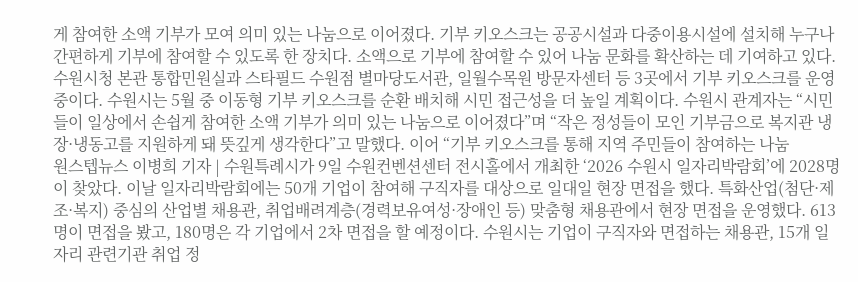게 참여한 소액 기부가 모여 의미 있는 나눔으로 이어졌다. 기부 키오스크는 공공시설과 다중이용시설에 설치해 누구나 간편하게 기부에 참여할 수 있도록 한 장치다. 소액으로 기부에 참여할 수 있어 나눔 문화를 확산하는 데 기여하고 있다. 수원시청 본관 통합민원실과 스타필드 수원점 별마당도서관, 일월수목원 방문자센터 등 3곳에서 기부 키오스크를 운영 중이다. 수원시는 5월 중 이동형 기부 키오스크를 순환 배치해 시민 접근성을 더 높일 계획이다. 수원시 관계자는 “시민들이 일상에서 손쉽게 참여한 소액 기부가 의미 있는 나눔으로 이어졌다”며 “작은 정성들이 모인 기부금으로 복지관 냉장·냉동고를 지원하게 돼 뜻깊게 생각한다”고 말했다. 이어 “기부 키오스크를 통해 지역 주민들이 참여하는 나눔
원스텝뉴스 이병희 기자 | 수원특례시가 9일 수원컨벤션센터 전시홀에서 개최한 ‘2026 수원시 일자리박람회’에 2028명이 찾았다. 이날 일자리박람회에는 50개 기업이 참여해 구직자를 대상으로 일대일 현장 면접을 했다. 특화산업(첨단·제조·복지) 중심의 산업별 채용관, 취업배려계층(경력보유여성·장애인 등) 맞춤형 채용관에서 현장 면접을 운영했다. 613명이 면접을 봤고, 180명은 각 기업에서 2차 면접을 할 예정이다. 수원시는 기업이 구직자와 면접하는 채용관, 15개 일자리 관련기관 취업 정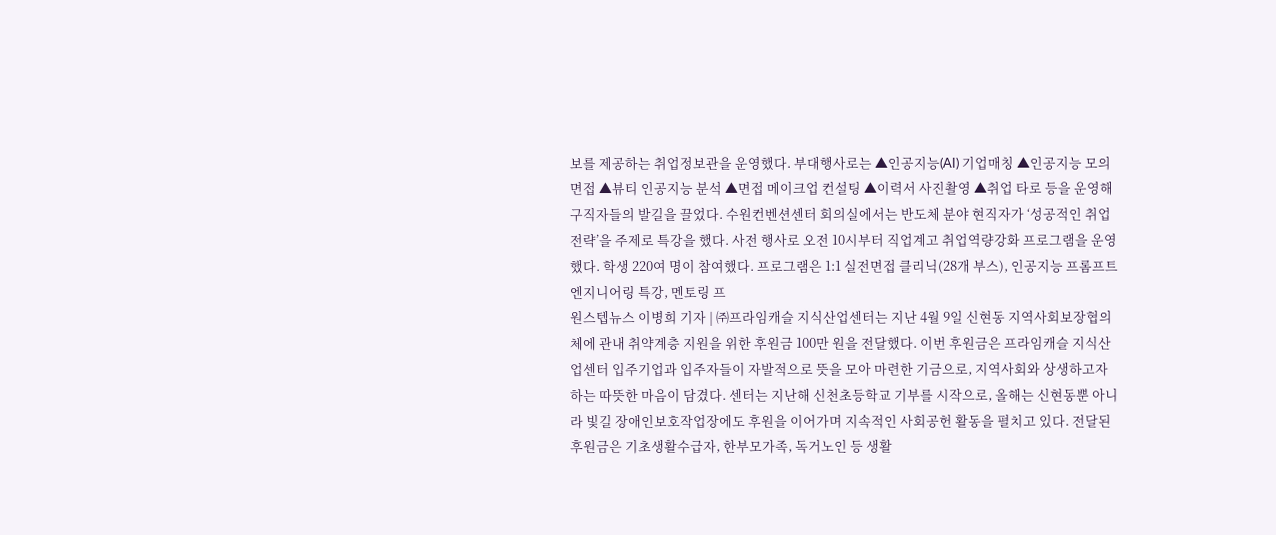보를 제공하는 취업정보관을 운영했다. 부대행사로는 ▲인공지능(AI) 기업매칭 ▲인공지능 모의 면접 ▲뷰티 인공지능 분석 ▲면접 메이크업 컨설팅 ▲이력서 사진촬영 ▲취업 타로 등을 운영해 구직자들의 발길을 끌었다. 수원컨벤션센터 회의실에서는 반도체 분야 현직자가 ‘성공적인 취업전략’을 주제로 특강을 했다. 사전 행사로 오전 10시부터 직업계고 취업역량강화 프로그램을 운영했다. 학생 220여 명이 참여했다. 프로그램은 1:1 실전면접 클리닉(28개 부스), 인공지능 프롬프트 엔지니어링 특강, 멘토링 프
원스텝뉴스 이병희 기자 | ㈜프라임캐슬 지식산업센터는 지난 4월 9일 신현동 지역사회보장협의체에 관내 취약계층 지원을 위한 후원금 100만 원을 전달했다. 이번 후원금은 프라임캐슬 지식산업센터 입주기업과 입주자들이 자발적으로 뜻을 모아 마련한 기금으로, 지역사회와 상생하고자 하는 따뜻한 마음이 담겼다. 센터는 지난해 신천초등학교 기부를 시작으로, 올해는 신현동뿐 아니라 빛길 장애인보호작업장에도 후원을 이어가며 지속적인 사회공헌 활동을 펼치고 있다. 전달된 후원금은 기초생활수급자, 한부모가족, 독거노인 등 생활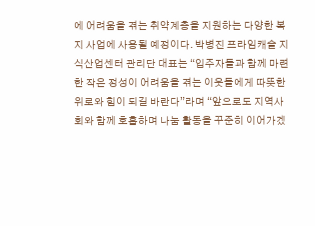에 어려움을 겪는 취약계층을 지원하는 다양한 복지 사업에 사용될 예정이다. 박병진 프라임캐슬 지식산업센터 관리단 대표는 “입주자들과 함께 마련한 작은 정성이 어려움을 겪는 이웃들에게 따뜻한 위로와 힘이 되길 바란다”라며 “앞으로도 지역사회와 함께 호흡하며 나눔 활동을 꾸준히 이어가겠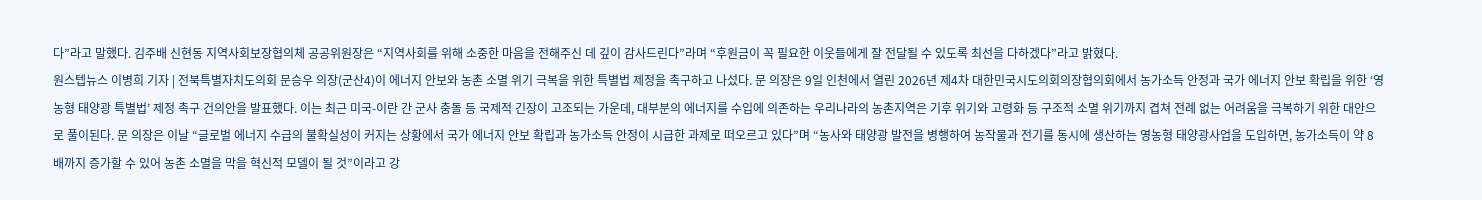다”라고 말했다. 김주배 신현동 지역사회보장협의체 공공위원장은 “지역사회를 위해 소중한 마음을 전해주신 데 깊이 감사드린다”라며 “후원금이 꼭 필요한 이웃들에게 잘 전달될 수 있도록 최선을 다하겠다”라고 밝혔다.
원스텝뉴스 이병희 기자 | 전북특별자치도의회 문승우 의장(군산4)이 에너지 안보와 농촌 소멸 위기 극복을 위한 특별법 제정을 촉구하고 나섰다. 문 의장은 9일 인천에서 열린 2026년 제4차 대한민국시도의회의장협의회에서 농가소득 안정과 국가 에너지 안보 확립을 위한 ‘영농형 태양광 특별법’ 제정 촉구 건의안을 발표했다. 이는 최근 미국-이란 간 군사 충돌 등 국제적 긴장이 고조되는 가운데, 대부분의 에너지를 수입에 의존하는 우리나라의 농촌지역은 기후 위기와 고령화 등 구조적 소멸 위기까지 겹쳐 전례 없는 어려움을 극복하기 위한 대안으로 풀이된다. 문 의장은 이날 “글로벌 에너지 수급의 불확실성이 커지는 상황에서 국가 에너지 안보 확립과 농가소득 안정이 시급한 과제로 떠오르고 있다”며 “농사와 태양광 발전을 병행하여 농작물과 전기를 동시에 생산하는 영농형 태양광사업을 도입하면, 농가소득이 약 8배까지 증가할 수 있어 농촌 소멸을 막을 혁신적 모델이 될 것”이라고 강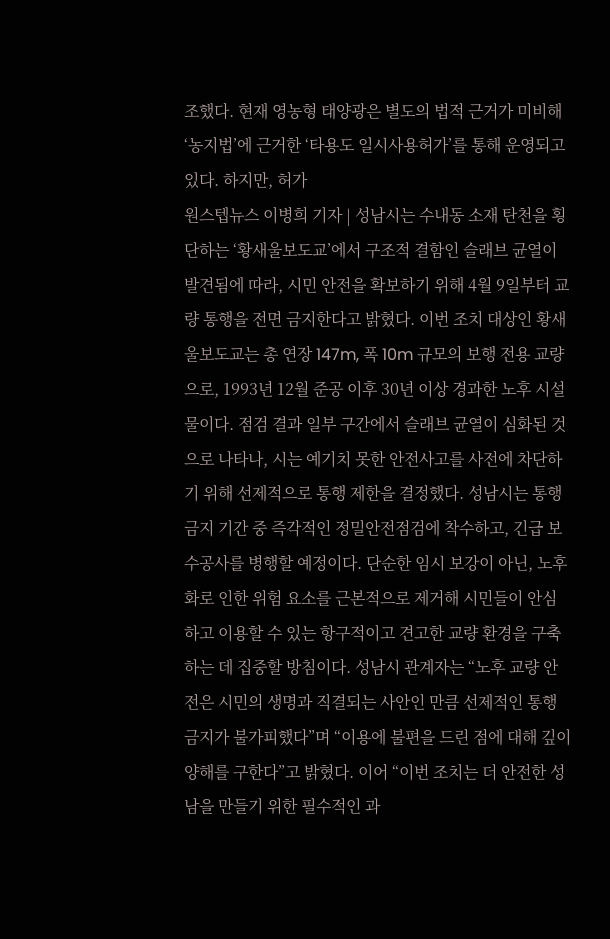조했다. 현재 영농형 태양광은 별도의 법적 근거가 미비해 ‘농지법’에 근거한 ‘타용도 일시사용허가’를 통해 운영되고 있다. 하지만, 허가
원스텝뉴스 이병희 기자 | 성남시는 수내동 소재 탄천을 횡단하는 ‘황새울보도교’에서 구조적 결함인 슬래브 균열이 발견됨에 따라, 시민 안전을 확보하기 위해 4월 9일부터 교량 통행을 전면 금지한다고 밝혔다. 이번 조치 대상인 황새울보도교는 총 연장 147m, 폭 10m 규모의 보행 전용 교량으로, 1993년 12월 준공 이후 30년 이상 경과한 노후 시설물이다. 점검 결과 일부 구간에서 슬래브 균열이 심화된 것으로 나타나, 시는 예기치 못한 안전사고를 사전에 차단하기 위해 선제적으로 통행 제한을 결정했다. 성남시는 통행금지 기간 중 즉각적인 정밀안전점검에 착수하고, 긴급 보수공사를 병행할 예정이다. 단순한 임시 보강이 아닌, 노후화로 인한 위험 요소를 근본적으로 제거해 시민들이 안심하고 이용할 수 있는 항구적이고 견고한 교량 환경을 구축하는 데 집중할 방침이다. 성남시 관계자는 “노후 교량 안전은 시민의 생명과 직결되는 사안인 만큼 선제적인 통행 금지가 불가피했다”며 “이용에 불편을 드린 점에 대해 깊이 양해를 구한다”고 밝혔다. 이어 “이번 조치는 더 안전한 성남을 만들기 위한 필수적인 과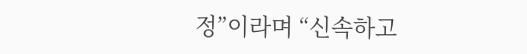정”이라며 “신속하고